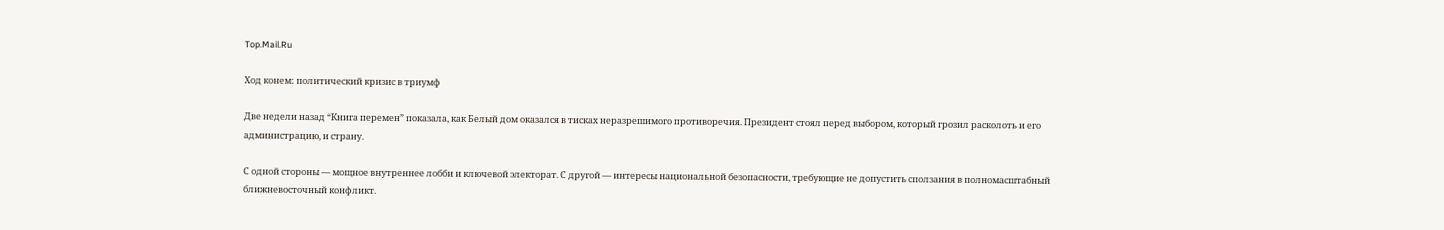Top.Mail.Ru

Ход конем: политический кризис в триумф

Две недели назад “Книга перемен” показала, как Белый дом оказался в тисках неразрешимого противоречия. Президент стоял перед выбором, который грозил расколоть и его администрацию, и страну.

С одной стороны — мощное внутреннее лобби и ключевой электорат. С другой — интересы национальной безопасности, требующие не допустить сползания в полномасштабный ближневосточный конфликт.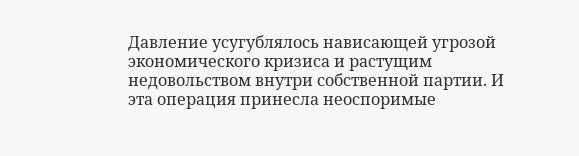Давление усугублялось нависающей угрозой экономического кризиса и растущим недовольством внутри собственной партии. И эта операция принесла неоспоримые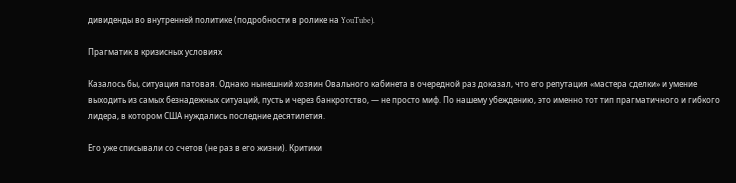дивиденды во внутренней политике (подробности в ролике на YouTube).

Прагматик в кризисных условиях

Казалось бы, ситуация патовая. Однако нынешний хозяин Овального кабинета в очередной раз доказал, что его репутация «мастера сделки» и умение выходить из самых безнадежных ситуаций, пусть и через банкротство, — не просто миф. По нашему убеждению, это именно тот тип прагматичного и гибкого лидера, в котором США нуждались последние десятилетия.

Его уже списывали со счетов (не раз в его жизни). Критики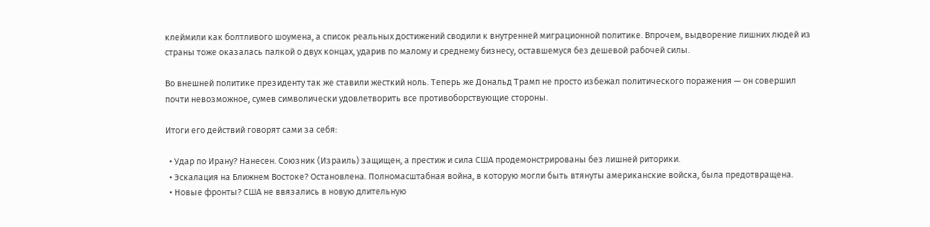клеймили как болтливого шоумена, а список реальных достижений сводили к внутренней миграционной политике. Впрочем, выдворение лишних людей из страны тоже оказалась палкой о двух концах, ударив по малому и среднему бизнесу, оставшемуся без дешевой рабочей силы.

Во внешней политике президенту так же ставили жесткий ноль. Теперь же Дональд Трамп не просто избежал политического поражения — он совершил почти невозможное, сумев символически удовлетворить все противоборствующие стороны.

Итоги его действий говорят сами за себя:

  • Удар по Ирану? Нанесен. Союзник (Израиль) защищен, а престиж и сила США продемонстрированы без лишней риторики.
  • Эскалация на Ближнем Востоке? Остановлена. Полномасштабная война, в которую могли быть втянуты американские войска, была предотвращена.
  • Новые фронты? США не ввязались в новую длительную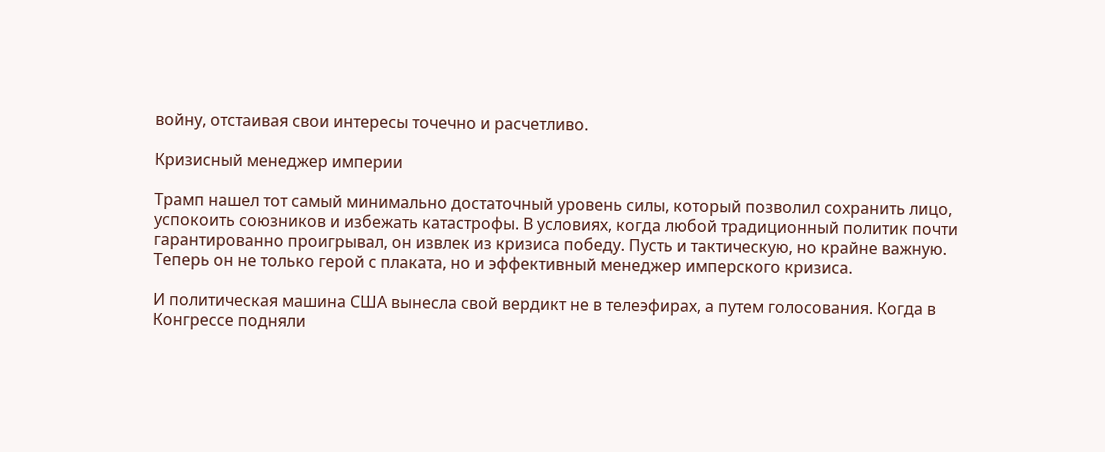войну, отстаивая свои интересы точечно и расчетливо.

Кризисный менеджер империи

Трамп нашел тот самый минимально достаточный уровень силы, который позволил сохранить лицо, успокоить союзников и избежать катастрофы. В условиях, когда любой традиционный политик почти гарантированно проигрывал, он извлек из кризиса победу. Пусть и тактическую, но крайне важную. Теперь он не только герой с плаката, но и эффективный менеджер имперского кризиса.

И политическая машина США вынесла свой вердикт не в телеэфирах, а путем голосования. Когда в Конгрессе подняли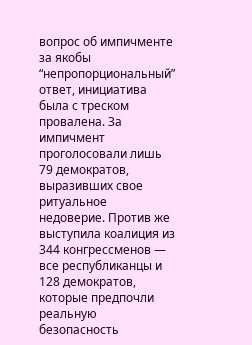вопрос об импичменте за якобы “непропорциональный” ответ, инициатива была с треском провалена. За импичмент проголосовали лишь 79 демократов, выразивших свое ритуальное недоверие. Против же выступила коалиция из 344 конгрессменов — все республиканцы и 128 демократов, которые предпочли реальную безопасность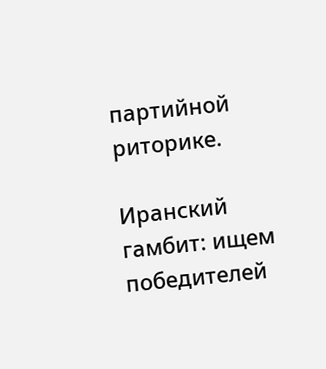партийной риторике.

Иранский гамбит: ищем победителей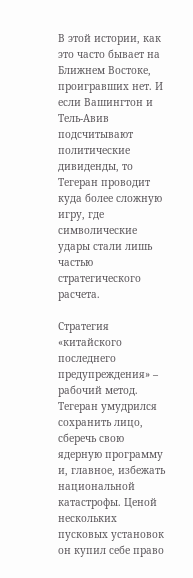В этой истории, как это часто бывает на Ближнем Востоке, проигравших нет. И если Вашингтон и Тель-Авив подсчитывают политические дивиденды, то Тегеран проводит куда более сложную игру, где символические удары стали лишь частью стратегического расчета.

Стратегия «китайского последнего предупреждения» – рабочий метод. Тегеран умудрился сохранить лицо, сберечь свою ядерную программу и, главное, избежать национальной катастрофы. Ценой нескольких пусковых установок он купил себе право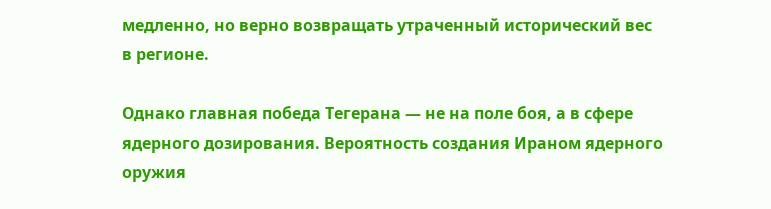медленно, но верно возвращать утраченный исторический вес в регионе.

Однако главная победа Тегерана — не на поле боя, а в сфере ядерного дозирования. Вероятность создания Ираном ядерного оружия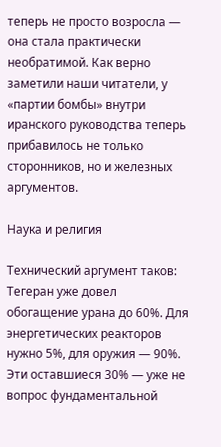теперь не просто возросла — она стала практически необратимой. Как верно заметили наши читатели, у «партии бомбы» внутри иранского руководства теперь прибавилось не только сторонников, но и железных аргументов.

Наука и религия

Технический аргумент таков: Тегеран уже довел обогащение урана до 60%. Для энергетических реакторов нужно 5%, для оружия — 90%. Эти оставшиеся 30% — уже не вопрос фундаментальной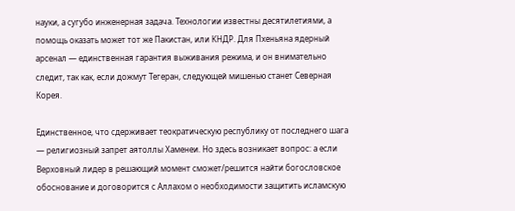науки, а сугубо инженерная задача. Технологии известны десятилетиями, а помощь оказать может тот же Пакистан, или КНДР. Для Пхеньяна ядерный арсенал — единственная гарантия выживания режима, и он внимательно следит, так как, если дожмут Тегеран, следующей мишенью станет Северная Корея.

Единственное, что сдерживает теократическую республику от последнего шага — религиозный запрет аятоллы Хаменеи. Но здесь возникает вопрос: а если Верховный лидер в решающий момент сможет/решится найти богословское обоснование и договорится с Аллахом о необходимости защитить исламскую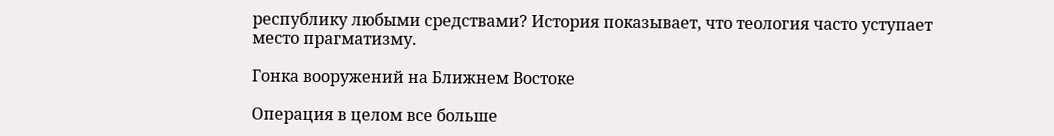республику любыми средствами? История показывает, что теология часто уступает место прагматизму.

Гонка вооружений на Ближнем Востоке

Операция в целом все больше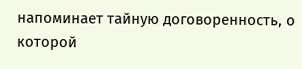напоминает тайную договоренность, о которой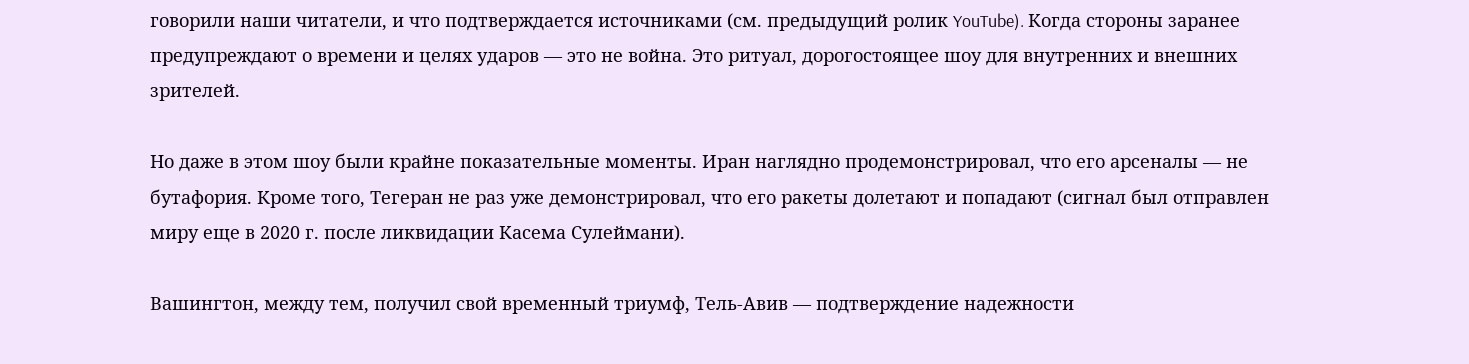говорили наши читатели, и что подтверждается источниками (см. предыдущий ролик YouTube). Когда стороны заранее предупреждают о времени и целях ударов — это не война. Это ритуал, дорогостоящее шоу для внутренних и внешних зрителей.

Но даже в этом шоу были крайне показательные моменты. Иран наглядно продемонстрировал, что его арсеналы — не бутафория. Кроме того, Тегеран не раз уже демонстрировал, что его ракеты долетают и попадают (сигнал был отправлен миру еще в 2020 г. после ликвидации Касема Сулеймани).

Вашингтон, между тем, получил свой временный триумф, Тель-Авив — подтверждение надежности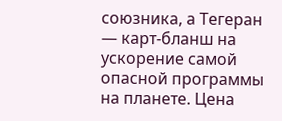союзника, а Тегеран — карт-бланш на ускорение самой опасной программы на планете. Цена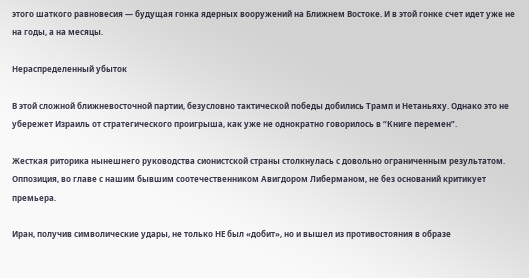этого шаткого равновесия — будущая гонка ядерных вооружений на Ближнем Востоке. И в этой гонке счет идет уже не на годы, а на месяцы.

Нераспределенный убыток

В этой сложной ближневосточной партии, безусловно тактической победы добились Трамп и Нетаньяху. Однако это не убережет Израиль от стратегического проигрыша, как уже не однократно говорилось в “Книге перемен”.

Жесткая риторика нынешнего руководства сионистской страны столкнулась с довольно ограниченным результатом. Оппозиция, во главе с нашим бывшим соотечественником Авигдором Либерманом, не без оснований критикует премьера.

Иран, получив символические удары, не только НЕ был «добит», но и вышел из противостояния в образе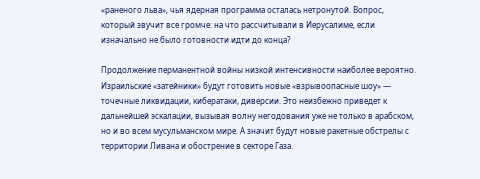«раненого льва», чья ядерная программа осталась нетронутой. Вопрос, который звучит все громче: на что рассчитывали в Иерусалиме, если изначально не было готовности идти до конца?

Продолжение перманентной войны низкой интенсивности наиболее вероятно. Израильские «затейники» будут готовить новые «взрывоопасные шоу» — точечные ликвидации, кибератаки, диверсии. Это неизбежно приведет к дальнейшей эскалации, вызывая волну негодования уже не только в арабском, но и во всем мусульманском мире. А значит будут новые ракетные обстрелы с территории Ливана и обострение в секторе Газа.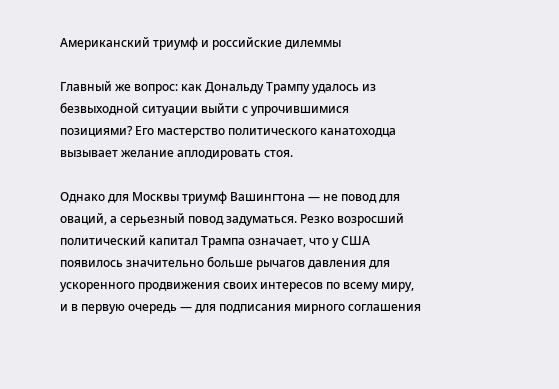Американский триумф и российские дилеммы

Главный же вопрос: как Дональду Трампу удалось из безвыходной ситуации выйти с упрочившимися позициями? Его мастерство политического канатоходца вызывает желание аплодировать стоя.

Однако для Москвы триумф Вашингтона — не повод для оваций, а серьезный повод задуматься. Резко возросший политический капитал Трампа означает, что у США появилось значительно больше рычагов давления для ускоренного продвижения своих интересов по всему миру, и в первую очередь — для подписания мирного соглашения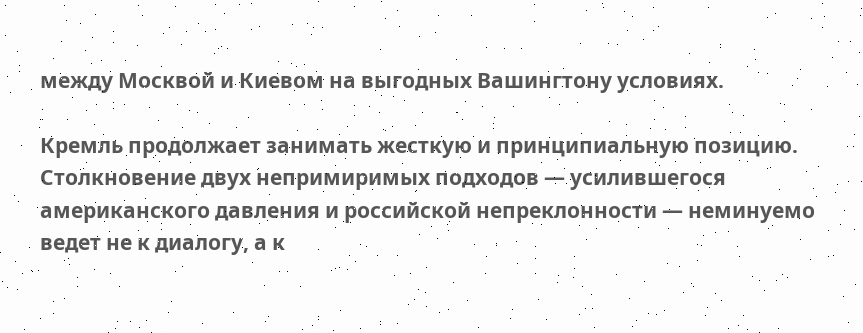между Москвой и Киевом на выгодных Вашингтону условиях.

Кремль продолжает занимать жесткую и принципиальную позицию. Столкновение двух непримиримых подходов — усилившегося американского давления и российской непреклонности — неминуемо ведет не к диалогу, а к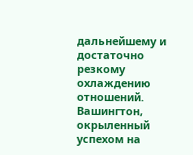дальнейшему и достаточно резкому охлаждению отношений. Вашингтон, окрыленный успехом на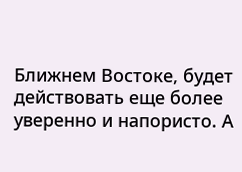Ближнем Востоке, будет действовать еще более уверенно и напористо. А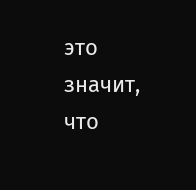это значит, что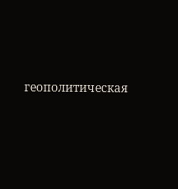геополитическая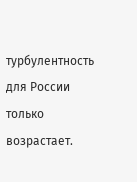турбулентность для России только возрастает.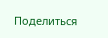Поделиться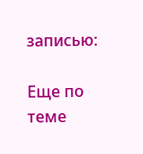записью:

Еще по теме